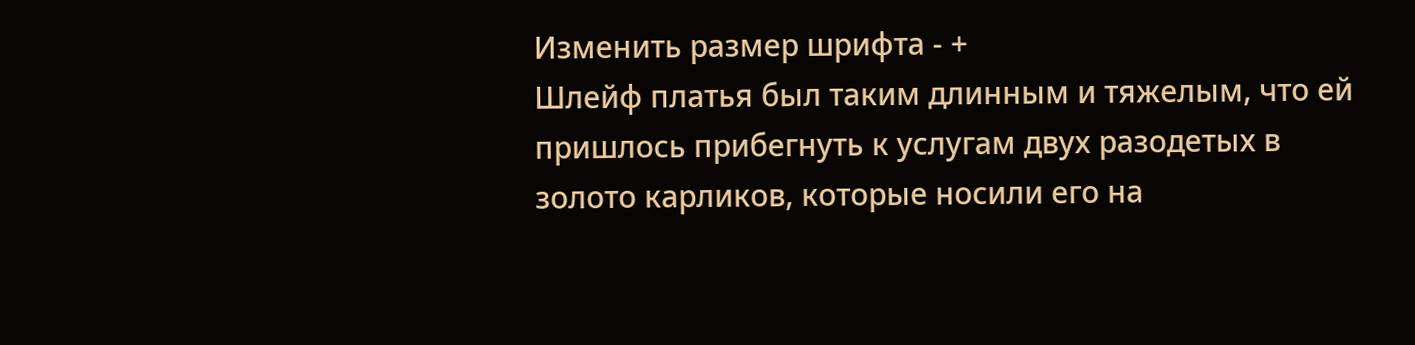Изменить размер шрифта - +
Шлейф платья был таким длинным и тяжелым, что ей пришлось прибегнуть к услугам двух разодетых в золото карликов, которые носили его на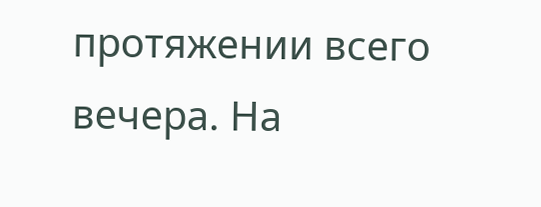протяжении всего вечера. На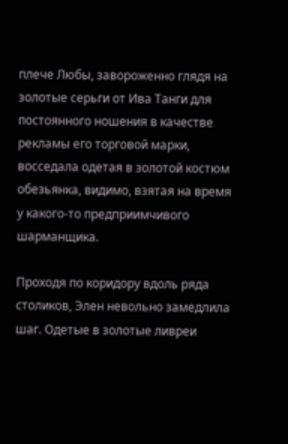плече Любы, завороженно глядя на золотые серьги от Ива Танги для постоянного ношения в качестве рекламы его торговой марки, восседала одетая в золотой костюм обезьянка, видимо, взятая на время у какого-то предприимчивого шарманщика.

Проходя по коридору вдоль ряда столиков, Элен невольно замедлила шаг. Одетые в золотые ливреи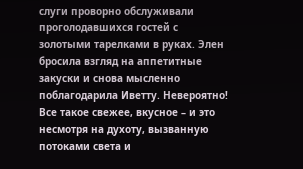слуги проворно обслуживали проголодавшихся гостей с золотыми тарелками в руках. Элен бросила взгляд на аппетитные закуски и снова мысленно поблагодарила Иветту. Невероятно! Все такое свежее, вкусное – и это несмотря на духоту, вызванную потоками света и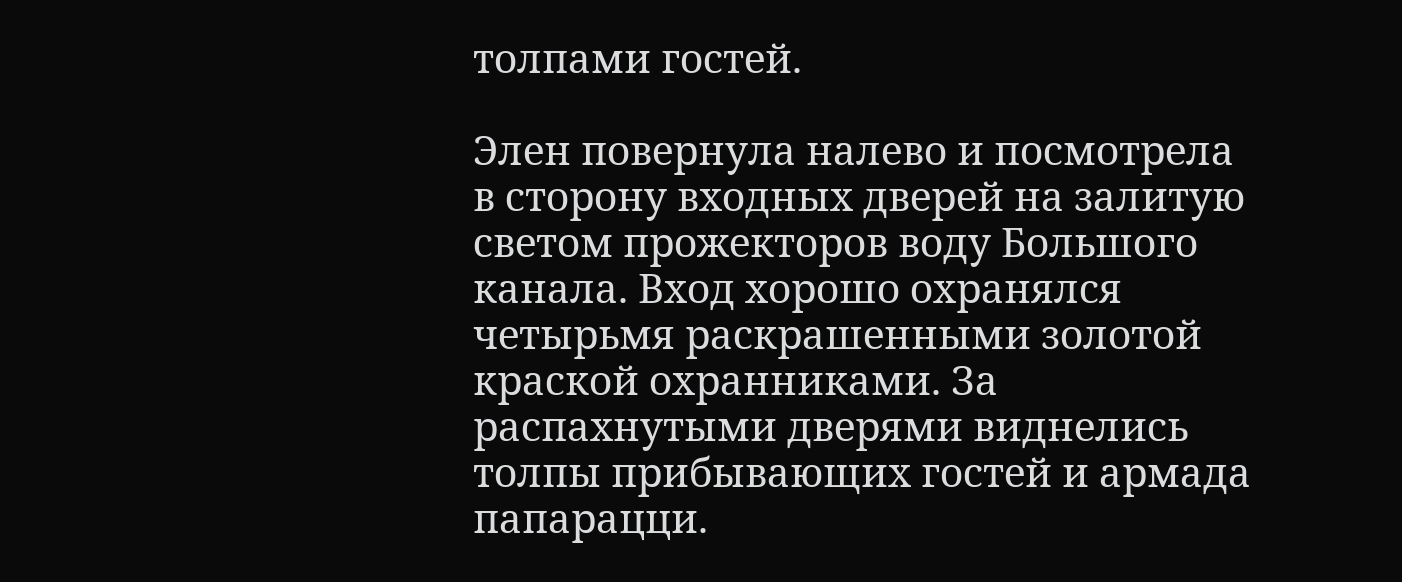толпами гостей.

Элен повернула налево и посмотрела в сторону входных дверей на залитую светом прожекторов воду Большого канала. Вход хорошо охранялся четырьмя раскрашенными золотой краской охранниками. За распахнутыми дверями виднелись толпы прибывающих гостей и армада папарацци.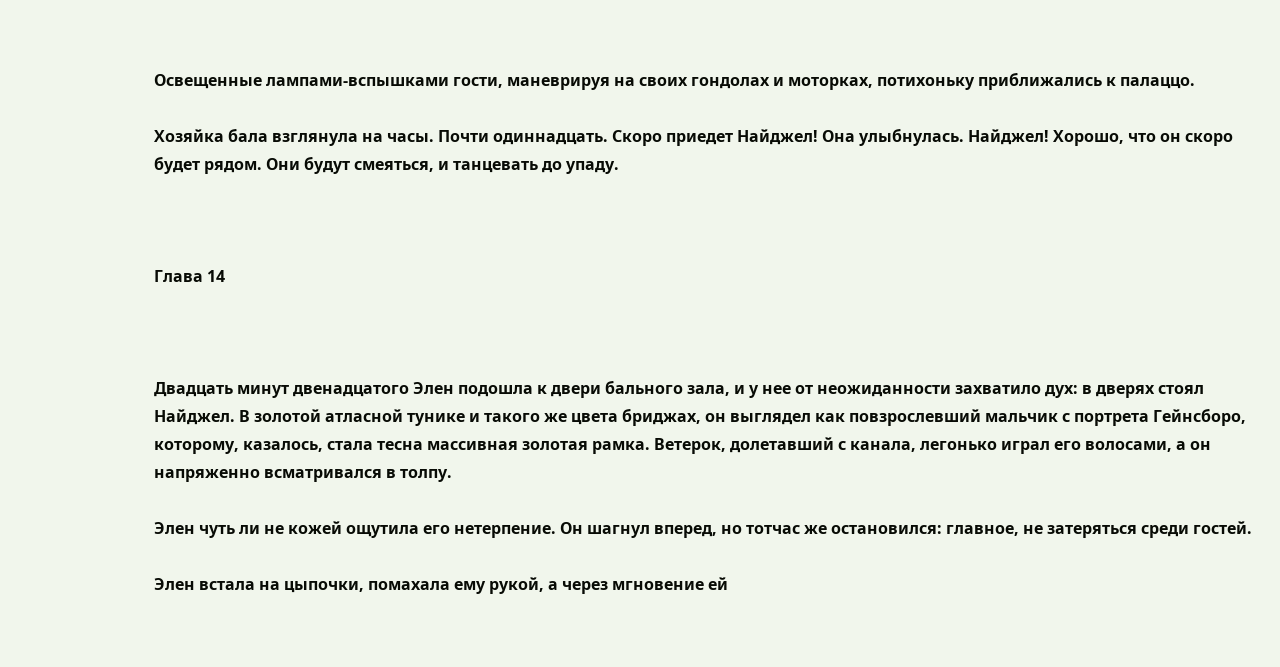Освещенные лампами-вспышками гости, маневрируя на своих гондолах и моторках, потихоньку приближались к палаццо.

Хозяйка бала взглянула на часы. Почти одиннадцать. Скоро приедет Найджел! Она улыбнулась. Найджел! Хорошо, что он скоро будет рядом. Они будут смеяться, и танцевать до упаду.



Глава 14



Двадцать минут двенадцатого Элен подошла к двери бального зала, и у нее от неожиданности захватило дух: в дверях стоял Найджел. В золотой атласной тунике и такого же цвета бриджах, он выглядел как повзрослевший мальчик с портрета Гейнсборо, которому, казалось, стала тесна массивная золотая рамка. Ветерок, долетавший с канала, легонько играл его волосами, а он напряженно всматривался в толпу.

Элен чуть ли не кожей ощутила его нетерпение. Он шагнул вперед, но тотчас же остановился: главное, не затеряться среди гостей.

Элен встала на цыпочки, помахала ему рукой, а через мгновение ей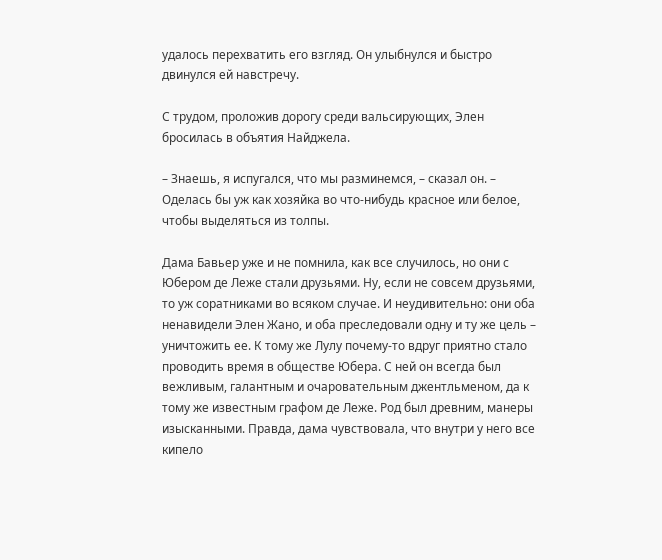удалось перехватить его взгляд. Он улыбнулся и быстро двинулся ей навстречу.

С трудом, проложив дорогу среди вальсирующих, Элен бросилась в объятия Найджела.

– Знаешь, я испугался, что мы разминемся, – сказал он. – Оделась бы уж как хозяйка во что-нибудь красное или белое, чтобы выделяться из толпы.

Дама Бавьер уже и не помнила, как все случилось, но они с Юбером де Леже стали друзьями. Ну, если не совсем друзьями, то уж соратниками во всяком случае. И неудивительно: они оба ненавидели Элен Жано, и оба преследовали одну и ту же цель – уничтожить ее. К тому же Лулу почему-то вдруг приятно стало проводить время в обществе Юбера. С ней он всегда был вежливым, галантным и очаровательным джентльменом, да к тому же известным графом де Леже. Род был древним, манеры изысканными. Правда, дама чувствовала, что внутри у него все кипело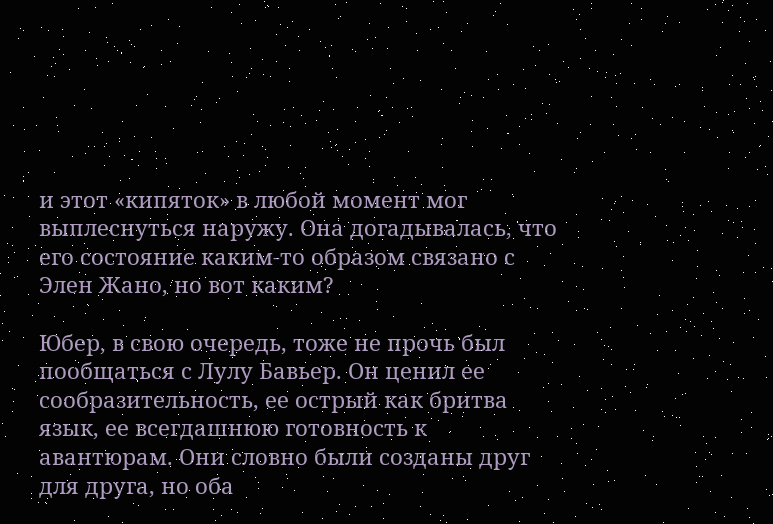и этот «кипяток» в любой момент мог выплеснуться наружу. Она догадывалась, что его состояние каким-то образом связано с Элен Жано, но вот каким?

Юбер, в свою очередь, тоже не прочь был пообщаться с Лулу Бавьер. Он ценил ее сообразительность, ее острый как бритва язык, ее всегдашнюю готовность к авантюрам. Они словно были созданы друг для друга, но оба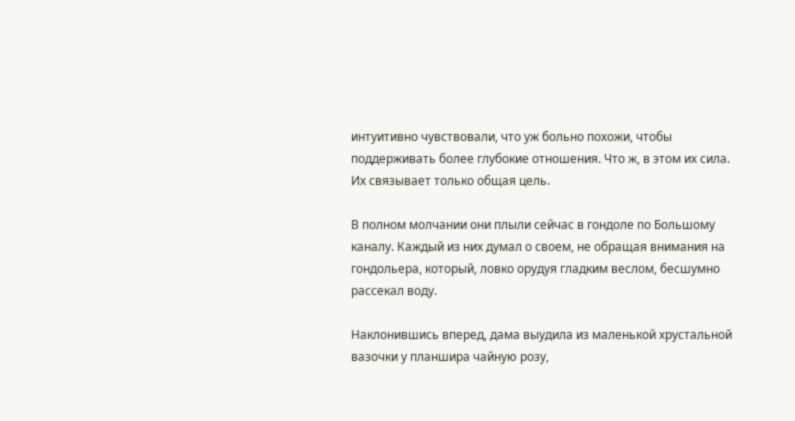интуитивно чувствовали, что уж больно похожи, чтобы поддерживать более глубокие отношения. Что ж, в этом их сила. Их связывает только общая цель.

В полном молчании они плыли сейчас в гондоле по Большому каналу. Каждый из них думал о своем, не обращая внимания на гондольера, который, ловко орудуя гладким веслом, бесшумно рассекал воду.

Наклонившись вперед, дама выудила из маленькой хрустальной вазочки у планшира чайную розу,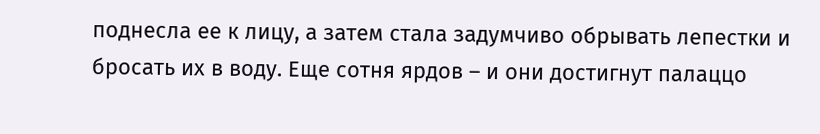поднесла ее к лицу, а затем стала задумчиво обрывать лепестки и бросать их в воду. Еще сотня ярдов – и они достигнут палаццо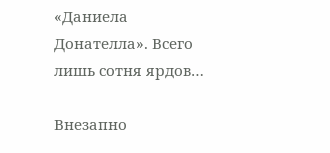«Даниела Донателла». Всего лишь сотня ярдов…

Внезапно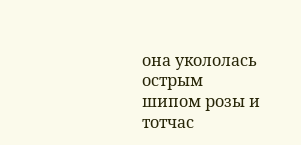она укололась острым шипом розы и тотчас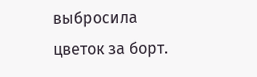выбросила цветок за борт.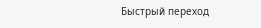Быстрый переход